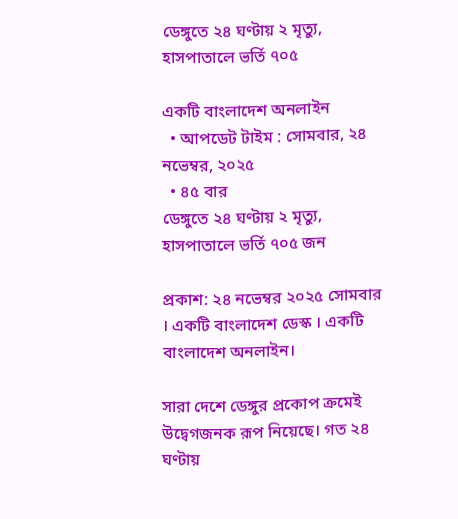ডেঙ্গুতে ২৪ ঘণ্টায় ২ মৃত্যু, হাসপাতালে ভর্তি ৭০৫

একটি বাংলাদেশ অনলাইন
  • আপডেট টাইম : সোমবার, ২৪ নভেম্বর, ২০২৫
  • ৪৫ বার
ডেঙ্গুতে ২৪ ঘণ্টায় ২ মৃত্যু, হাসপাতালে ভর্তি ৭০৫ জন

প্রকাশ: ২৪ নভেম্বর ২০২৫ সোমবার । একটি বাংলাদেশ ডেস্ক । একটি বাংলাদেশ অনলাইন।

সারা দেশে ডেঙ্গুর প্রকোপ ক্রমেই উদ্বেগজনক রূপ নিয়েছে। গত ২৪ ঘণ্টায়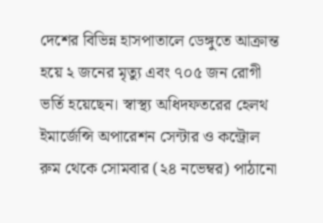দেশের বিভিন্ন হাসপাতালে ডেঙ্গুতে আক্রান্ত হয়ে ২ জনের মৃত্যু এবং ৭০৫ জন রোগী ভর্তি হয়েছেন। স্বাস্থ্য অধিদফতরের হেলথ ইমার্জেন্সি অপারেশন সেন্টার ও কন্ট্রোল রুম থেকে সোমবার (২৪ নভেম্বর) পাঠানো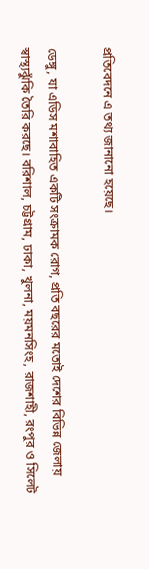প্রতিবেদনে এ তথ্য জানানো হয়েছে।

ডেঙ্গু, যা এডিস মশাবাহিত একটি সংক্রামক রোগ, প্রতি বছরের মতোই দেশের বিভিন্ন জেলায় স্বাস্থ্যঝুঁকি তৈরি করছে। বরিশাল, চট্টগ্রাম, ঢাকা, খুলনা, ময়মনসিংহ, রাজশাহী, রংপুর ও সিলেট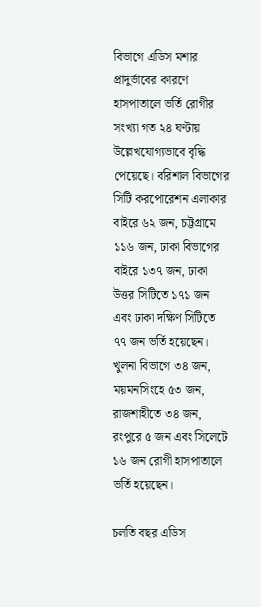বিভাগে এডিস মশার প্রাদুর্ভাবের কারণে হাসপাতালে ভর্তি রোগীর সংখ্যা গত ২৪ ঘণ্টায় উল্লেখযোগ্যভাবে বৃদ্ধি পেয়েছে। বরিশাল বিভাগের সিটি করপোরেশন এলাকার বাইরে ৬২ জন, চট্টগ্রামে ১১৬ জন, ঢাকা বিভাগের বাইরে ১৩৭ জন, ঢাকা উত্তর সিটিতে ১৭১ জন এবং ঢাকা দক্ষিণ সিটিতে ৭৭ জন ভর্তি হয়েছেন। খুলনা বিভাগে ৩৪ জন, ময়মনসিংহে ৫৩ জন, রাজশাহীতে ৩৪ জন, রংপুরে ৫ জন এবং সিলেটে ১৬ জন রোগী হাসপাতালে ভর্তি হয়েছেন।

চলতি বছর এডিস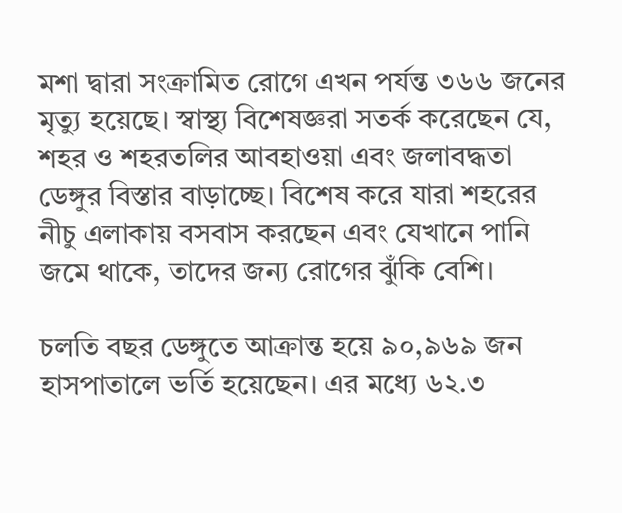মশা দ্বারা সংক্রামিত রোগে এখন পর্যন্ত ৩৬৬ জনের মৃত্যু হয়েছে। স্বাস্থ্য বিশেষজ্ঞরা সতর্ক করেছেন যে, শহর ও শহরতলির আবহাওয়া এবং জলাবদ্ধতা ডেঙ্গুর বিস্তার বাড়াচ্ছে। বিশেষ করে যারা শহরের নীচু এলাকায় বসবাস করছেন এবং যেখানে পানি জমে থাকে, তাদের জন্য রোগের ঝুঁকি বেশি।

চলতি বছর ডেঙ্গুতে আক্রান্ত হয়ে ৯০,৯৬৯ জন হাসপাতালে ভর্তি হয়েছেন। এর মধ্যে ৬২.৩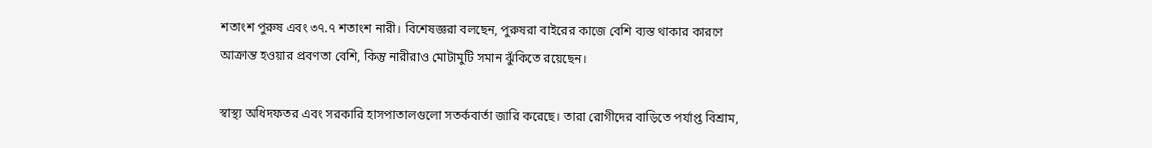শতাংশ পুরুষ এবং ৩৭.৭ শতাংশ নারী। বিশেষজ্ঞরা বলছেন, পুরুষরা বাইরের কাজে বেশি ব্যস্ত থাকার কারণে আক্রান্ত হওয়ার প্রবণতা বেশি, কিন্তু নারীরাও মোটামুটি সমান ঝুঁকিতে রয়েছেন।

স্বাস্থ্য অধিদফতর এবং সরকারি হাসপাতালগুলো সতর্কবার্তা জারি করেছে। তারা রোগীদের বাড়িতে পর্যাপ্ত বিশ্রাম,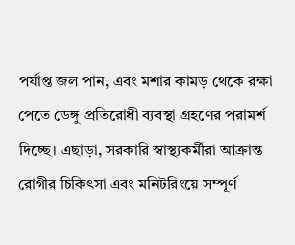পর্যাপ্ত জল পান, এবং মশার কামড় থেকে রক্ষা পেতে ডেঙ্গু প্রতিরোধী ব্যবস্থা গ্রহণের পরামর্শ দিচ্ছে। এছাড়া, সরকারি স্বাস্থ্যকর্মীরা আক্রান্ত রোগীর চিকিৎসা এবং মনিটরিংয়ে সম্পূর্ণ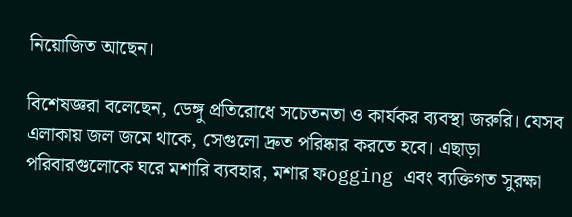নিয়োজিত আছেন।

বিশেষজ্ঞরা বলেছেন, ডেঙ্গু প্রতিরোধে সচেতনতা ও কার্যকর ব্যবস্থা জরুরি। যেসব এলাকায় জল জমে থাকে, সেগুলো দ্রুত পরিষ্কার করতে হবে। এছাড়া পরিবারগুলোকে ঘরে মশারি ব্যবহার, মশার ফogging এবং ব্যক্তিগত সুরক্ষা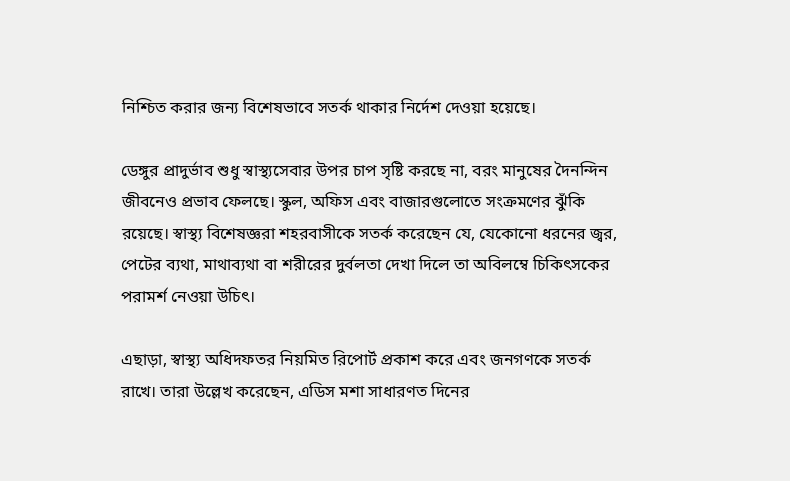নিশ্চিত করার জন্য বিশেষভাবে সতর্ক থাকার নির্দেশ দেওয়া হয়েছে।

ডেঙ্গুর প্রাদুর্ভাব শুধু স্বাস্থ্যসেবার উপর চাপ সৃষ্টি করছে না, বরং মানুষের দৈনন্দিন জীবনেও প্রভাব ফেলছে। স্কুল, অফিস এবং বাজারগুলোতে সংক্রমণের ঝুঁকি রয়েছে। স্বাস্থ্য বিশেষজ্ঞরা শহরবাসীকে সতর্ক করেছেন যে, যেকোনো ধরনের জ্বর, পেটের ব্যথা, মাথাব্যথা বা শরীরের দুর্বলতা দেখা দিলে তা অবিলম্বে চিকিৎসকের পরামর্শ নেওয়া উচিৎ।

এছাড়া, স্বাস্থ্য অধিদফতর নিয়মিত রিপোর্ট প্রকাশ করে এবং জনগণকে সতর্ক রাখে। তারা উল্লেখ করেছেন, এডিস মশা সাধারণত দিনের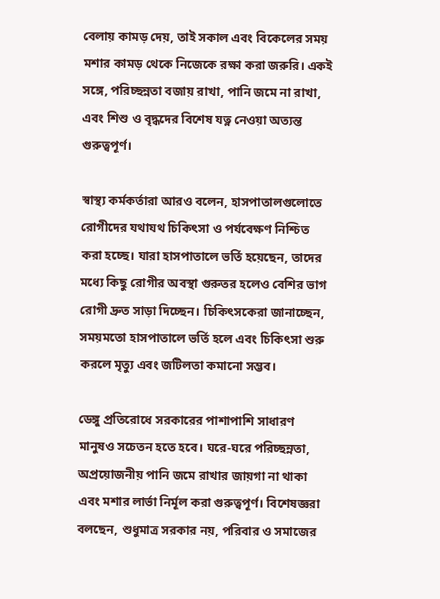বেলায় কামড় দেয়, তাই সকাল এবং বিকেলের সময় মশার কামড় থেকে নিজেকে রক্ষা করা জরুরি। একই সঙ্গে, পরিচ্ছন্নতা বজায় রাখা, পানি জমে না রাখা, এবং শিশু ও বৃদ্ধদের বিশেষ যত্ন নেওয়া অত্যন্ত গুরুত্বপূর্ণ।

স্বাস্থ্য কর্মকর্তারা আরও বলেন, হাসপাতালগুলোতে রোগীদের যথাযথ চিকিৎসা ও পর্যবেক্ষণ নিশ্চিত করা হচ্ছে। যারা হাসপাতালে ভর্তি হয়েছেন, তাদের মধ্যে কিছু রোগীর অবস্থা গুরুতর হলেও বেশির ভাগ রোগী দ্রুত সাড়া দিচ্ছেন। চিকিৎসকেরা জানাচ্ছেন, সময়মতো হাসপাতালে ভর্তি হলে এবং চিকিৎসা শুরু করলে মৃত্যু এবং জটিলতা কমানো সম্ভব।

ডেঙ্গু প্রতিরোধে সরকারের পাশাপাশি সাধারণ মানুষও সচেতন হতে হবে। ঘরে-ঘরে পরিচ্ছন্নতা, অপ্রয়োজনীয় পানি জমে রাখার জায়গা না থাকা এবং মশার লার্ভা নির্মূল করা গুরুত্বপূর্ণ। বিশেষজ্ঞরা বলছেন, শুধুমাত্র সরকার নয়, পরিবার ও সমাজের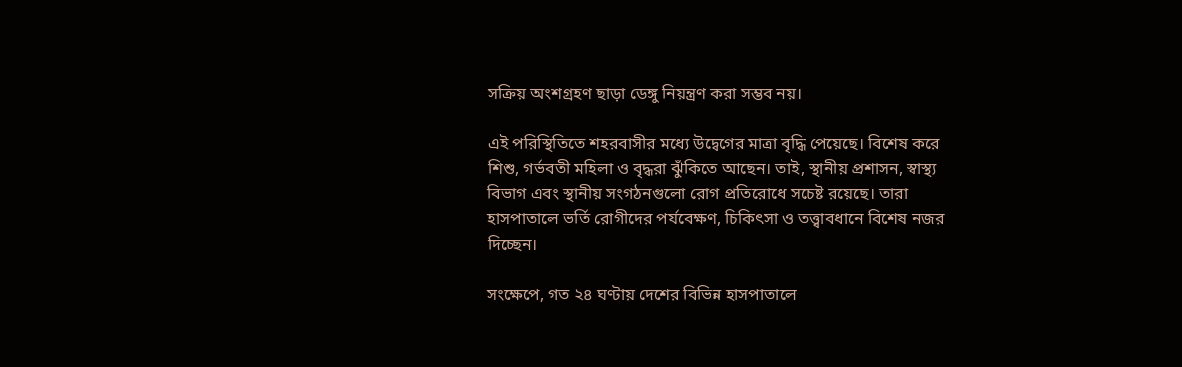সক্রিয় অংশগ্রহণ ছাড়া ডেঙ্গু নিয়ন্ত্রণ করা সম্ভব নয়।

এই পরিস্থিতিতে শহরবাসীর মধ্যে উদ্বেগের মাত্রা বৃদ্ধি পেয়েছে। বিশেষ করে শিশু, গর্ভবতী মহিলা ও বৃদ্ধরা ঝুঁকিতে আছেন। তাই, স্থানীয় প্রশাসন, স্বাস্থ্য বিভাগ এবং স্থানীয় সংগঠনগুলো রোগ প্রতিরোধে সচেষ্ট রয়েছে। তারা হাসপাতালে ভর্তি রোগীদের পর্যবেক্ষণ, চিকিৎসা ও তত্ত্বাবধানে বিশেষ নজর দিচ্ছেন।

সংক্ষেপে, গত ২৪ ঘণ্টায় দেশের বিভিন্ন হাসপাতালে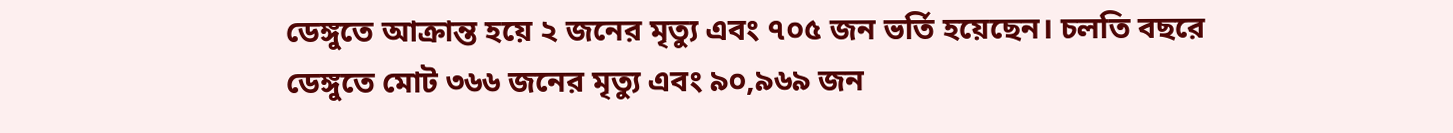ডেঙ্গুতে আক্রান্ত হয়ে ২ জনের মৃত্যু এবং ৭০৫ জন ভর্তি হয়েছেন। চলতি বছরে ডেঙ্গুতে মোট ৩৬৬ জনের মৃত্যু এবং ৯০,৯৬৯ জন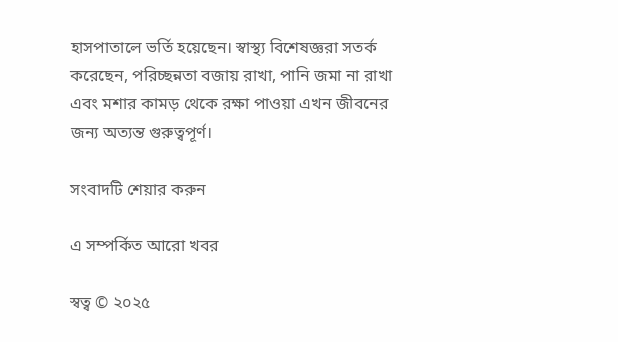হাসপাতালে ভর্তি হয়েছেন। স্বাস্থ্য বিশেষজ্ঞরা সতর্ক করেছেন, পরিচ্ছন্নতা বজায় রাখা, পানি জমা না রাখা এবং মশার কামড় থেকে রক্ষা পাওয়া এখন জীবনের জন্য অত্যন্ত গুরুত্বপূর্ণ।

সংবাদটি শেয়ার করুন

এ সম্পর্কিত আরো খবর

স্বত্ব © ২০২৫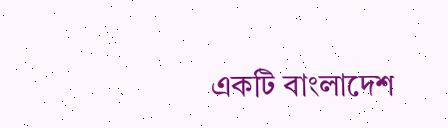একটি বাংলাদেশ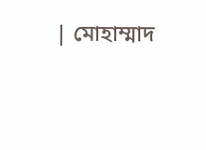| মোহাম্মাদ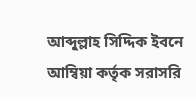আব্দুল্লাহ সিদ্দিক ইবনে আম্বিয়া কর্তৃক সরাসরি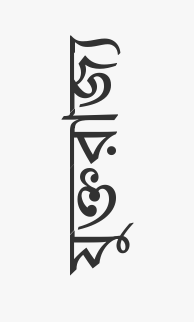যুক্তরাজ্য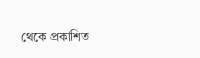থেকে প্রকাশিত